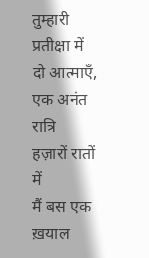तुम्हारी प्रतीक्षा में
दो आत्माएँ, एक अनंत रात्रि
हज़ारों रातों में
मैं बस एक ख़याल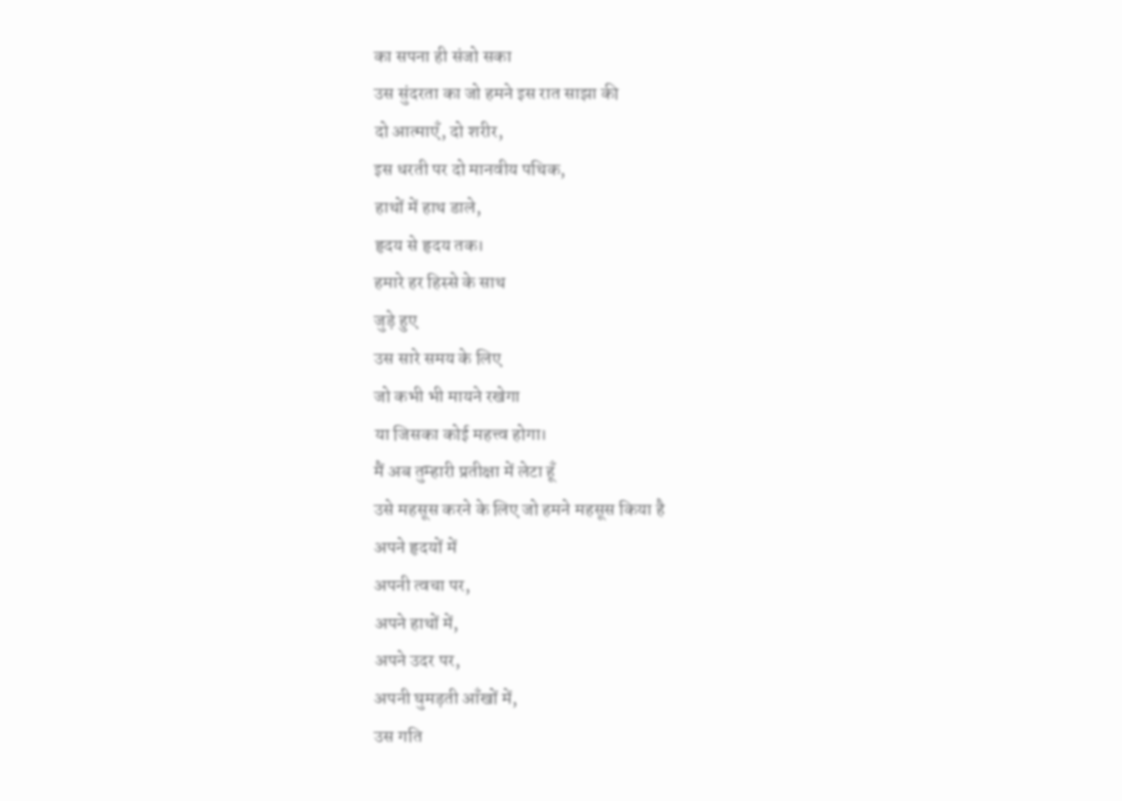का सपना ही संजो सका
उस सुंदरता का जो हमने इस रात साझा की
दो आत्माएँ, दो शरीर,
इस धरती पर दो मानवीय पथिक,
हाथों में हाथ डाले,
हृदय से हृदय तक।
हमारे हर हिस्से के साथ
जुड़े हुए
उस सारे समय के लिए
जो कभी भी मायने रखेगा
या जिसका कोई महत्त्व होगा।
मैं अब तुम्हारी प्रतीक्षा में लेटा हूँ
उसे महसूस करने के लिए जो हमने महसूस किया है
अपने हृदयों में
अपनी त्वचा पर,
अपने हाथों में,
अपने उदर पर,
अपनी घुमड़ती आँखों में,
उस गति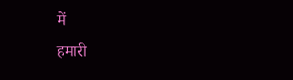में
हमारी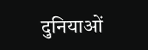दुनियाओं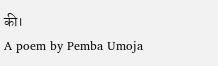की।
A poem by Pemba Umoja